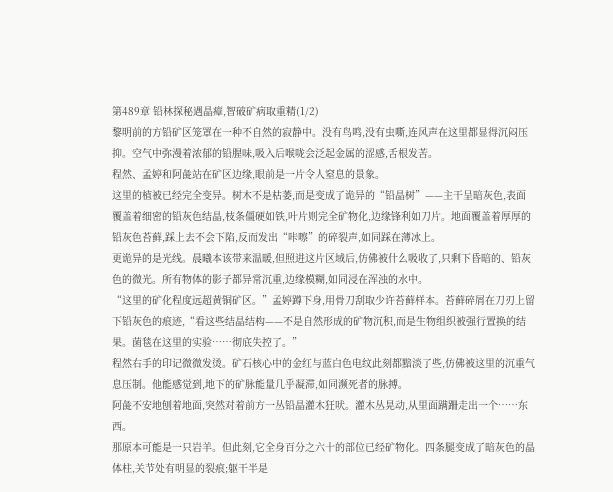第489章 铅林探秘遇晶瘴,智破矿病取重精(1/2)
黎明前的方铅矿区笼罩在一种不自然的寂静中。没有鸟鸣,没有虫嘶,连风声在这里都显得沉闷压抑。空气中弥漫着浓郁的铅腥味,吸入后喉咙会泛起金属的涩感,舌根发苦。
程然、孟婷和阿彘站在矿区边缘,眼前是一片令人窒息的景象。
这里的植被已经完全变异。树木不是枯萎,而是变成了诡异的“铅晶树”——主干呈暗灰色,表面覆盖着细密的铅灰色结晶,枝条僵硬如铁,叶片则完全矿物化,边缘锋利如刀片。地面覆盖着厚厚的铅灰色苔藓,踩上去不会下陷,反而发出“咔嚓”的碎裂声,如同踩在薄冰上。
更诡异的是光线。晨曦本该带来温暖,但照进这片区域后,仿佛被什么吸收了,只剩下昏暗的、铅灰色的微光。所有物体的影子都异常沉重,边缘模糊,如同浸在浑浊的水中。
“这里的矿化程度远超黄铜矿区。”孟婷蹲下身,用骨刀刮取少许苔藓样本。苔藓碎屑在刀刃上留下铅灰色的痕迹,“看这些结晶结构——不是自然形成的矿物沉积,而是生物组织被强行置换的结果。菌毯在这里的实验……彻底失控了。”
程然右手的印记微微发烫。矿石核心中的金红与蓝白色电纹此刻都黯淡了些,仿佛被这里的沉重气息压制。他能感觉到,地下的矿脉能量几乎凝滞,如同濒死者的脉搏。
阿彘不安地刨着地面,突然对着前方一丛铅晶灌木狂吠。灌木丛晃动,从里面蹒跚走出一个……东西。
那原本可能是一只岩羊。但此刻,它全身百分之六十的部位已经矿物化。四条腿变成了暗灰色的晶体柱,关节处有明显的裂痕;躯干半是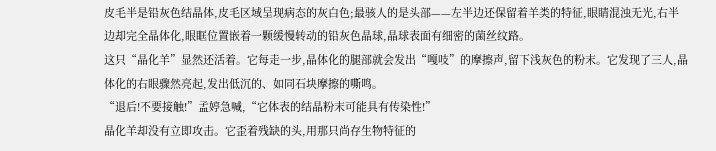皮毛半是铅灰色结晶体,皮毛区域呈现病态的灰白色;最骇人的是头部——左半边还保留着羊类的特征,眼睛混浊无光,右半边却完全晶体化,眼眶位置嵌着一颗缓慢转动的铅灰色晶球,晶球表面有细密的菌丝纹路。
这只“晶化羊”显然还活着。它每走一步,晶体化的腿部就会发出“嘎吱”的摩擦声,留下浅灰色的粉末。它发现了三人,晶体化的右眼骤然亮起,发出低沉的、如同石块摩擦的嘶鸣。
“退后!不要接触!”孟婷急喊,“它体表的结晶粉末可能具有传染性!”
晶化羊却没有立即攻击。它歪着残缺的头,用那只尚存生物特征的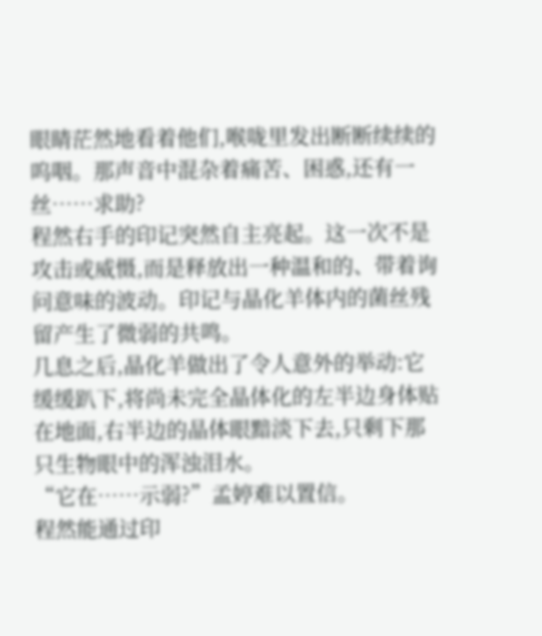眼睛茫然地看着他们,喉咙里发出断断续续的呜咽。那声音中混杂着痛苦、困惑,还有一丝……求助?
程然右手的印记突然自主亮起。这一次不是攻击或威慑,而是释放出一种温和的、带着询问意味的波动。印记与晶化羊体内的菌丝残留产生了微弱的共鸣。
几息之后,晶化羊做出了令人意外的举动:它缓缓趴下,将尚未完全晶体化的左半边身体贴在地面,右半边的晶体眼黯淡下去,只剩下那只生物眼中的浑浊泪水。
“它在……示弱?”孟婷难以置信。
程然能通过印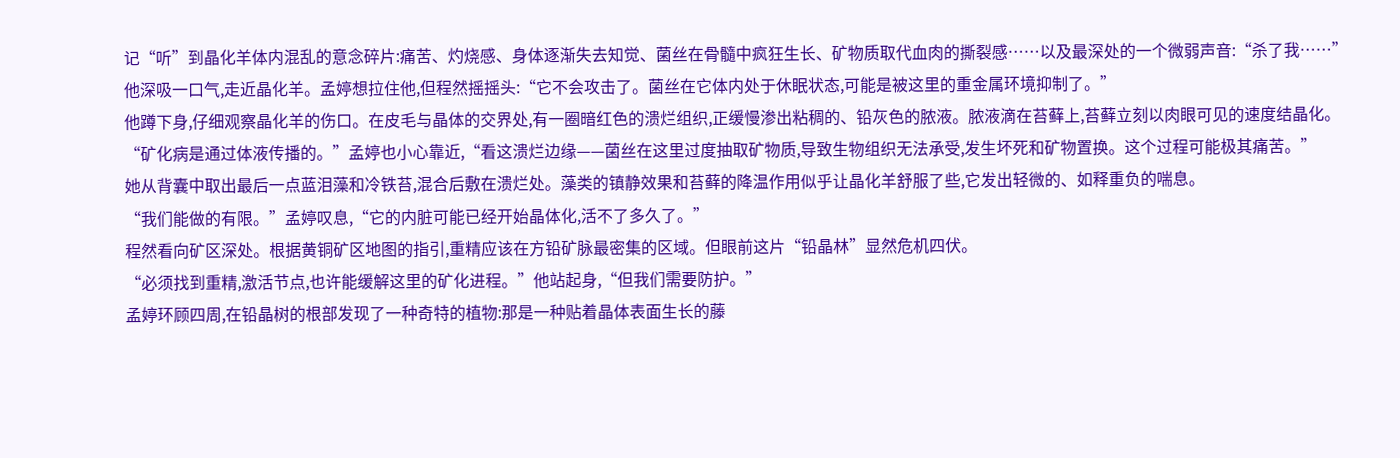记“听”到晶化羊体内混乱的意念碎片:痛苦、灼烧感、身体逐渐失去知觉、菌丝在骨髓中疯狂生长、矿物质取代血肉的撕裂感……以及最深处的一个微弱声音:“杀了我……”
他深吸一口气,走近晶化羊。孟婷想拉住他,但程然摇摇头:“它不会攻击了。菌丝在它体内处于休眠状态,可能是被这里的重金属环境抑制了。”
他蹲下身,仔细观察晶化羊的伤口。在皮毛与晶体的交界处,有一圈暗红色的溃烂组织,正缓慢渗出粘稠的、铅灰色的脓液。脓液滴在苔藓上,苔藓立刻以肉眼可见的速度结晶化。
“矿化病是通过体液传播的。”孟婷也小心靠近,“看这溃烂边缘——菌丝在这里过度抽取矿物质,导致生物组织无法承受,发生坏死和矿物置换。这个过程可能极其痛苦。”
她从背囊中取出最后一点蓝泪藻和冷铁苔,混合后敷在溃烂处。藻类的镇静效果和苔藓的降温作用似乎让晶化羊舒服了些,它发出轻微的、如释重负的喘息。
“我们能做的有限。”孟婷叹息,“它的内脏可能已经开始晶体化,活不了多久了。”
程然看向矿区深处。根据黄铜矿区地图的指引,重精应该在方铅矿脉最密集的区域。但眼前这片“铅晶林”显然危机四伏。
“必须找到重精,激活节点,也许能缓解这里的矿化进程。”他站起身,“但我们需要防护。”
孟婷环顾四周,在铅晶树的根部发现了一种奇特的植物:那是一种贴着晶体表面生长的藤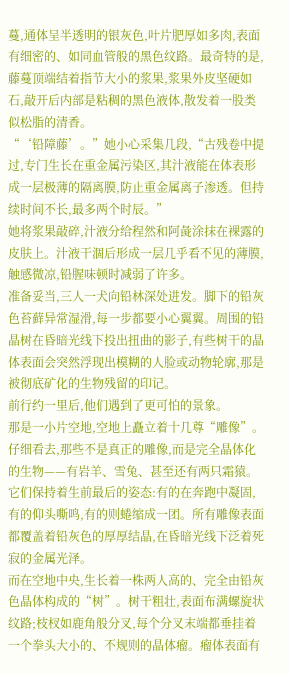蔓,通体呈半透明的银灰色,叶片肥厚如多肉,表面有细密的、如同血管般的黑色纹路。最奇特的是,藤蔓顶端结着指节大小的浆果,浆果外皮坚硬如石,敲开后内部是粘稠的黑色液体,散发着一股类似松脂的清香。
“‘铅障藤’。”她小心采集几段,“古残卷中提过,专门生长在重金属污染区,其汁液能在体表形成一层极薄的隔离膜,防止重金属离子渗透。但持续时间不长,最多两个时辰。”
她将浆果敲碎,汁液分给程然和阿彘涂抹在裸露的皮肤上。汁液干涸后形成一层几乎看不见的薄膜,触感微凉,铅腥味顿时减弱了许多。
准备妥当,三人一犬向铅林深处进发。脚下的铅灰色苔藓异常湿滑,每一步都要小心翼翼。周围的铅晶树在昏暗光线下投出扭曲的影子,有些树干的晶体表面会突然浮现出模糊的人脸或动物轮廓,那是被彻底矿化的生物残留的印记。
前行约一里后,他们遇到了更可怕的景象。
那是一小片空地,空地上矗立着十几尊“雕像”。仔细看去,那些不是真正的雕像,而是完全晶体化的生物——有岩羊、雪兔、甚至还有两只霜猿。它们保持着生前最后的姿态:有的在奔跑中凝固,有的仰头嘶鸣,有的则蜷缩成一团。所有雕像表面都覆盖着铅灰色的厚厚结晶,在昏暗光线下泛着死寂的金属光泽。
而在空地中央,生长着一株两人高的、完全由铅灰色晶体构成的“树”。树干粗壮,表面布满螺旋状纹路;枝杈如鹿角般分叉,每个分叉末端都垂挂着一个拳头大小的、不规则的晶体瘤。瘤体表面有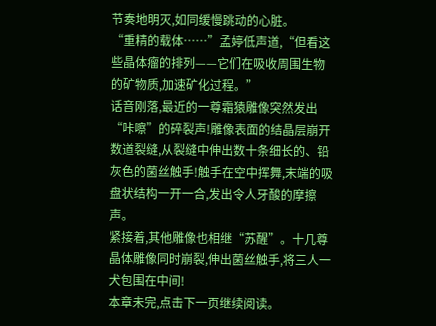节奏地明灭,如同缓慢跳动的心脏。
“重精的载体……”孟婷低声道,“但看这些晶体瘤的排列——它们在吸收周围生物的矿物质,加速矿化过程。”
话音刚落,最近的一尊霜猿雕像突然发出“咔嚓”的碎裂声!雕像表面的结晶层崩开数道裂缝,从裂缝中伸出数十条细长的、铅灰色的菌丝触手!触手在空中挥舞,末端的吸盘状结构一开一合,发出令人牙酸的摩擦声。
紧接着,其他雕像也相继“苏醒”。十几尊晶体雕像同时崩裂,伸出菌丝触手,将三人一犬包围在中间!
本章未完,点击下一页继续阅读。